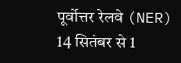पूर्वोत्तर रेलवे (NER) 14 सितंबर से 1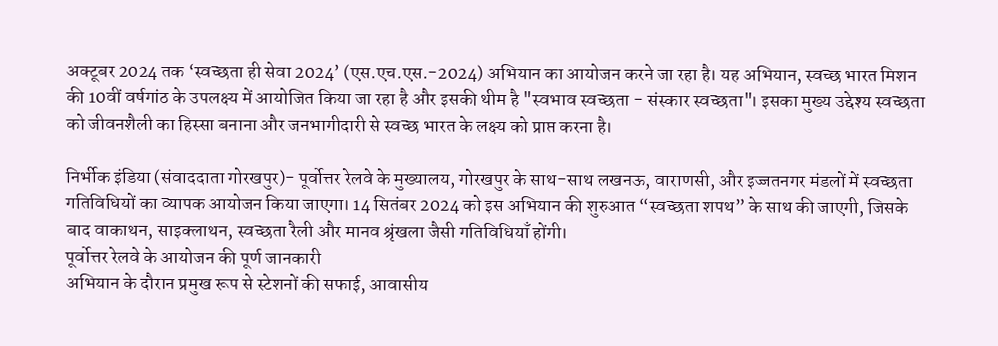अक्टूबर 2024 तक ‘स्वच्छता ही सेवा 2024’ (एस.एच.एस.-2024) अभियान का आयोजन करने जा रहा है। यह अभियान, स्वच्छ भारत मिशन की 10वीं वर्षगांठ के उपलक्ष्य में आयोजित किया जा रहा है और इसकी थीम है "स्वभाव स्वच्छता - संस्कार स्वच्छता"। इसका मुख्य उद्देश्य स्वच्छता को जीवनशैली का हिस्सा बनाना और जनभागीदारी से स्वच्छ भारत के लक्ष्य को प्राप्त करना है।

निर्भीक इंडिया (संवाददाता गोरखपुर)- पूर्वोत्तर रेलवे के मुख्यालय, गोरखपुर के साथ-साथ लखनऊ, वाराणसी, और इज्जतनगर मंडलों में स्वच्छता गतिविधियों का व्यापक आयोजन किया जाएगा। 14 सितंबर 2024 को इस अभियान की शुरुआत “स्वच्छता शपथ” के साथ की जाएगी, जिसके बाद वाकाथन, साइक्लाथन, स्वच्छता रैली और मानव श्रृंखला जैसी गतिविधियाँ होंगी।
पूर्वोत्तर रेलवे के आयोजन की पूर्ण जानकारी
अभियान के दौरान प्रमुख रूप से स्टेशनों की सफाई, आवासीय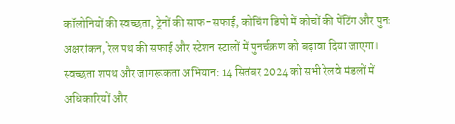कॉलोनियों की स्वच्छता, ट्रेनों की साफ-सफाई, कोचिंग डिपो में कोचों की पेंटिंग और पुनः अक्षरांकन, रेल पथ की सफाई और स्टेशन स्टालों में पुनर्चक्रण को बढ़ावा दिया जाएगा।
स्वच्छता शपथ और जागरूकता अभियान: 14 सितंबर 2024 को सभी रेलवे मंडलों में अधिकारियों और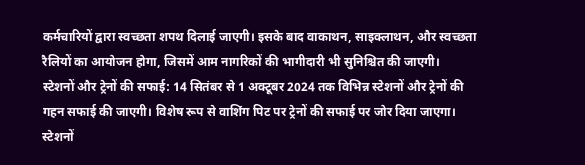कर्मचारियों द्वारा स्वच्छता शपथ दिलाई जाएगी। इसके बाद वाकाथन, साइक्लाथन, और स्वच्छता रैलियों का आयोजन होगा, जिसमें आम नागरिकों की भागीदारी भी सुनिश्चित की जाएगी।
स्टेशनों और ट्रेनों की सफाई: 14 सितंबर से 1 अक्टूबर 2024 तक विभिन्न स्टेशनों और ट्रेनों की गहन सफाई की जाएगी। विशेष रूप से वाशिंग पिट पर ट्रेनों की सफाई पर जोर दिया जाएगा। स्टेशनों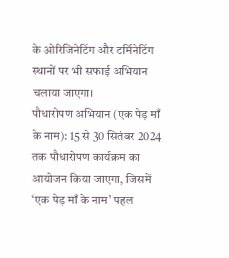के ओरिजिनेटिंग और टर्मिनेटिंग स्थानों पर भी सफाई अभियान चलाया जाएगा।
पौधारोपण अभियान (एक पेड़ माँ के नाम): 15 से 30 सितंबर 2024 तक पौधारोपण कार्यक्रम का आयोजन किया जाएगा, जिसमें ‘एक पेड़ माँ के नाम’ पहल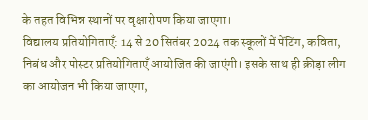के तहत विभिन्न स्थानों पर वृक्षारोपण किया जाएगा।
विद्यालय प्रतियोगिताएँ: 14 से 20 सितंबर 2024 तक स्कूलों में पेंटिंग, कविता, निबंध और पोस्टर प्रतियोगिताएँ आयोजित की जाएंगी। इसके साथ ही क्रीड़ा लीग का आयोजन भी किया जाएगा,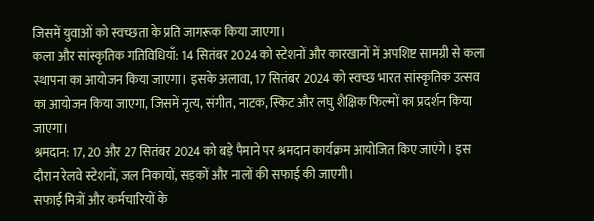जिसमें युवाओं को स्वच्छता के प्रति जागरूक किया जाएगा।
कला और सांस्कृतिक गतिविधियाँ: 14 सितंबर 2024 को स्टेशनों और कारखानों में अपशिष्ट सामग्री से कला स्थापना का आयोजन किया जाएगा। इसके अलावा, 17 सितंबर 2024 को स्वच्छ भारत सांस्कृतिक उत्सव का आयोजन किया जाएगा, जिसमें नृत्य, संगीत, नाटक, स्किट और लघु शैक्षिक फिल्मों का प्रदर्शन किया जाएगा।
श्रमदान: 17, 20 और 27 सितंबर 2024 को बड़े पैमाने पर श्रमदान कार्यक्रम आयोजित किए जाएंगे। इस दौरान रेलवे स्टेशनों, जल निकायों, सड़कों और नालों की सफाई की जाएगी।
सफाई मित्रों और कर्मचारियों के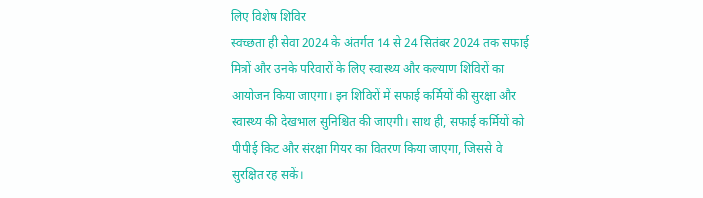लिए विशेष शिविर
स्वच्छता ही सेवा 2024 के अंतर्गत 14 से 24 सितंबर 2024 तक सफाई मित्रों और उनके परिवारों के लिए स्वास्थ्य और कल्याण शिविरों का आयोजन किया जाएगा। इन शिविरों में सफाई कर्मियों की सुरक्षा और स्वास्थ्य की देखभाल सुनिश्चित की जाएगी। साथ ही, सफाई कर्मियों को पीपीई किट और संरक्षा गियर का वितरण किया जाएगा, जिससे वे सुरक्षित रह सकें।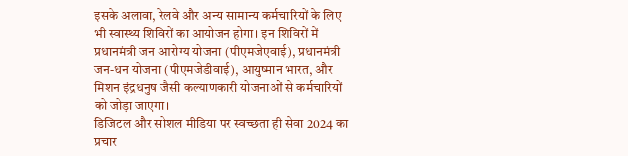इसके अलावा, रेलवे और अन्य सामान्य कर्मचारियों के लिए भी स्वास्थ्य शिविरों का आयोजन होगा। इन शिविरों में प्रधानमंत्री जन आरोग्य योजना (पीएमजेएवाई), प्रधानमंत्री जन-धन योजना (पीएमजेडीवाई), आयुष्मान भारत, और मिशन इंद्रधनुष जैसी कल्याणकारी योजनाओं से कर्मचारियों को जोड़ा जाएगा।
डिजिटल और सोशल मीडिया पर स्वच्छता ही सेवा 2024 का प्रचार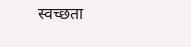स्वच्छता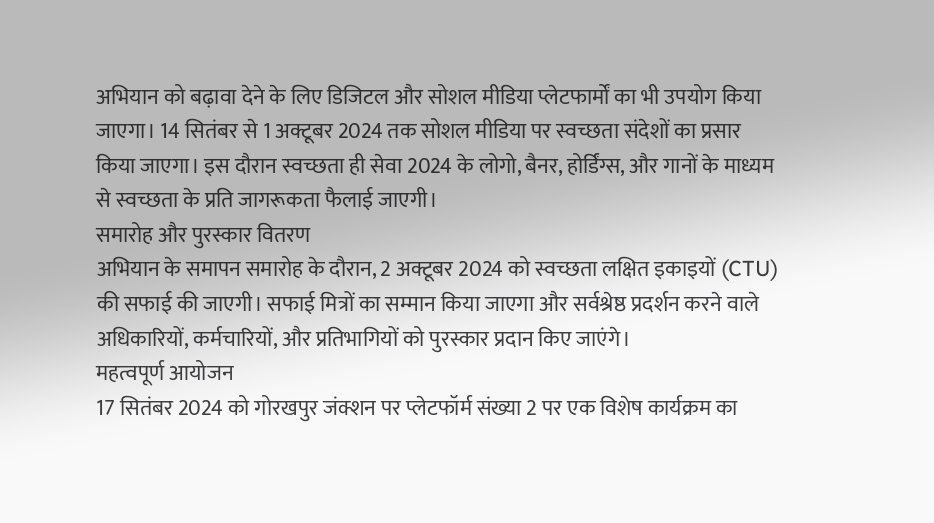अभियान को बढ़ावा देने के लिए डिजिटल और सोशल मीडिया प्लेटफार्मों का भी उपयोग किया जाएगा। 14 सितंबर से 1 अक्टूबर 2024 तक सोशल मीडिया पर स्वच्छता संदेशों का प्रसार किया जाएगा। इस दौरान स्वच्छता ही सेवा 2024 के लोगो, बैनर, होर्डिंग्स, और गानों के माध्यम से स्वच्छता के प्रति जागरूकता फैलाई जाएगी।
समारोह और पुरस्कार वितरण
अभियान के समापन समारोह के दौरान, 2 अक्टूबर 2024 को स्वच्छता लक्षित इकाइयों (CTU) की सफाई की जाएगी। सफाई मित्रों का सम्मान किया जाएगा और सर्वश्रेष्ठ प्रदर्शन करने वाले अधिकारियों, कर्मचारियों, और प्रतिभागियों को पुरस्कार प्रदान किए जाएंगे।
महत्वपूर्ण आयोजन
17 सितंबर 2024 को गोरखपुर जंक्शन पर प्लेटफॉर्म संख्या 2 पर एक विशेष कार्यक्रम का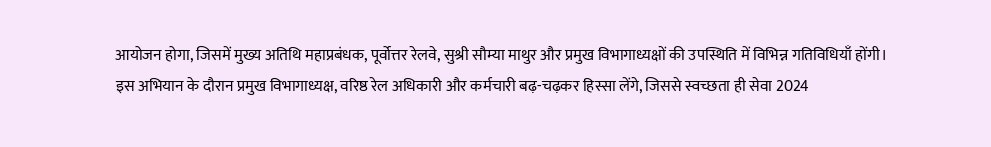आयोजन होगा, जिसमें मुख्य अतिथि महाप्रबंधक, पूर्वोत्तर रेलवे, सुश्री सौम्या माथुर और प्रमुख विभागाध्यक्षों की उपस्थिति में विभिन्न गतिविधियाँ होंगी।
इस अभियान के दौरान प्रमुख विभागाध्यक्ष, वरिष्ठ रेल अधिकारी और कर्मचारी बढ़-चढ़कर हिस्सा लेंगे, जिससे स्वच्छता ही सेवा 2024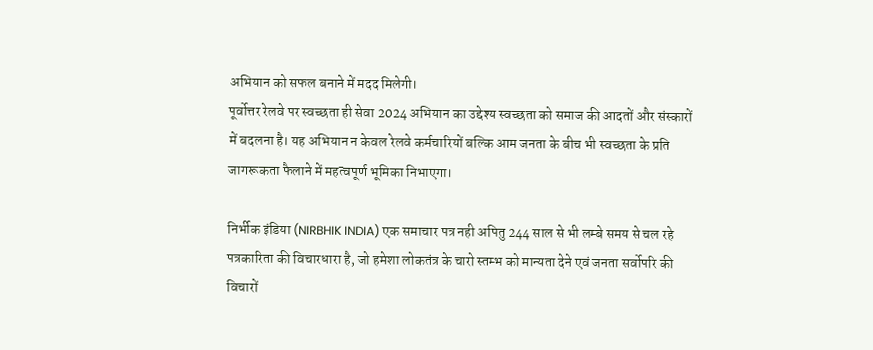अभियान को सफल बनाने में मदद मिलेगी।
पूर्वोत्तर रेलवे पर स्वच्छता ही सेवा 2024 अभियान का उद्देश्य स्वच्छता को समाज की आदतों और संस्कारों में बदलना है। यह अभियान न केवल रेलवे कर्मचारियों बल्कि आम जनता के बीच भी स्वच्छता के प्रति जागरूकता फैलाने में महत्वपूर्ण भूमिका निभाएगा।

निर्भीक इंडिया (NIRBHIK INDIA) एक समाचार पत्र नही अपितु 244 साल से भी लम्बे समय से चल रहे पत्रकारिता की विचारधारा है, जो हमेशा लोकतंत्र के चारो स्तम्भ को मान्यता देने एवं जनता सर्वोपरि की विचारों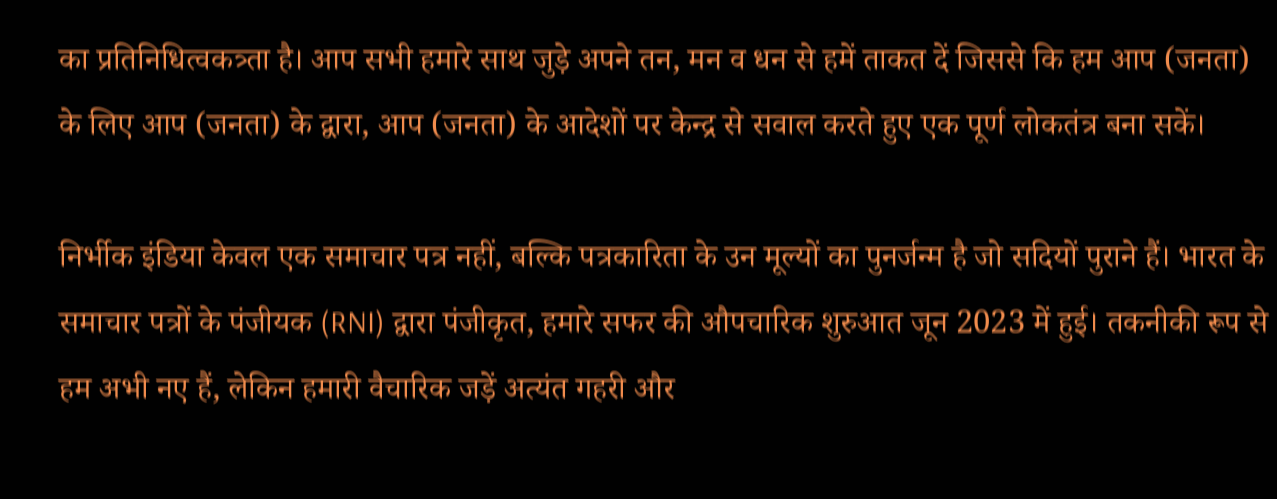का प्रतिनिधित्वकत्र्ता है। आप सभी हमारे साथ जुड़े अपने तन, मन व धन से हमें ताकत दें जिससे कि हम आप (जनता) के लिए आप (जनता) के द्वारा, आप (जनता) के आदेशों पर केन्द्र से सवाल करते हुए एक पूर्ण लोकतंत्र बना सकें।

निर्भीक इंडिया केवल एक समाचार पत्र नहीं, बल्कि पत्रकारिता के उन मूल्यों का पुनर्जन्म है जो सदियों पुराने हैं। भारत के समाचार पत्रों के पंजीयक (RNI) द्वारा पंजीकृत, हमारे सफर की औपचारिक शुरुआत जून 2023 में हुई। तकनीकी रूप से हम अभी नए हैं, लेकिन हमारी वैचारिक जड़ें अत्यंत गहरी और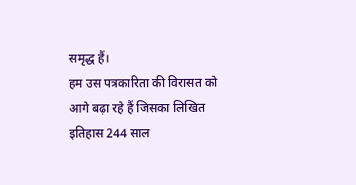समृद्ध हैं।
हम उस पत्रकारिता की विरासत को आगे बढ़ा रहे हैं जिसका लिखित इतिहास 244 साल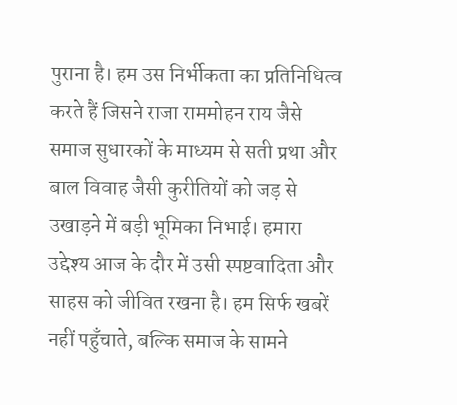पुराना है। हम उस निर्भीकता का प्रतिनिधित्व करते हैं जिसने राजा राममोहन राय जैसे समाज सुधारकों के माध्यम से सती प्रथा और बाल विवाह जैसी कुरीतियों को जड़ से उखाड़ने में बड़ी भूमिका निभाई। हमारा उद्देश्य आज के दौर में उसी स्पष्टवादिता और साहस को जीवित रखना है। हम सिर्फ खबरें नहीं पहुँचाते, बल्कि समाज के सामने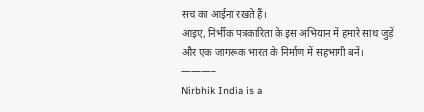सच का आईना रखते हैं।
आइए, निर्भीक पत्रकारिता के इस अभियान में हमारे साथ जुड़ें और एक जागरूक भारत के निर्माण में सहभागी बनें।
———–
Nirbhik India is a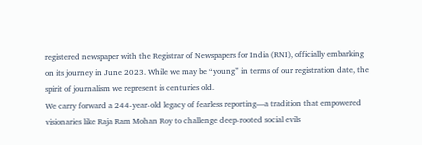registered newspaper with the Registrar of Newspapers for India (RNI), officially embarking on its journey in June 2023. While we may be “young” in terms of our registration date, the spirit of journalism we represent is centuries old.
We carry forward a 244-year-old legacy of fearless reporting—a tradition that empowered visionaries like Raja Ram Mohan Roy to challenge deep-rooted social evils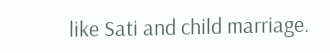like Sati and child marriage.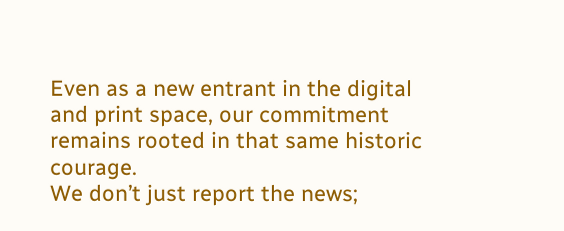Even as a new entrant in the digital and print space, our commitment remains rooted in that same historic courage.
We don’t just report the news;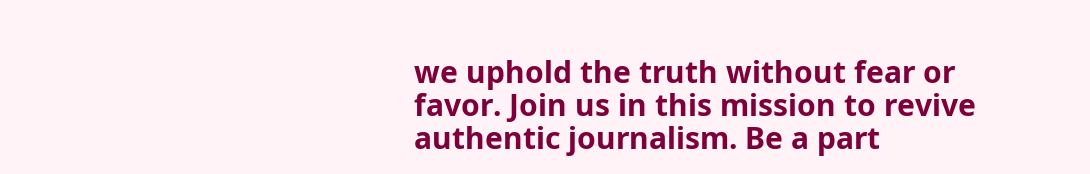we uphold the truth without fear or favor. Join us in this mission to revive authentic journalism. Be a part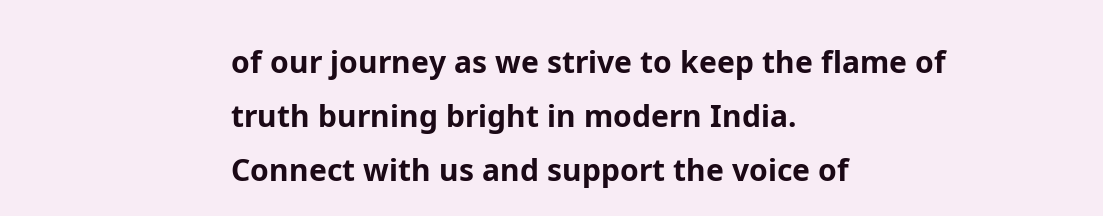of our journey as we strive to keep the flame of truth burning bright in modern India.
Connect with us and support the voice of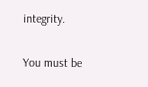integrity.

You must be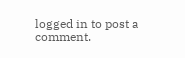logged in to post a comment.